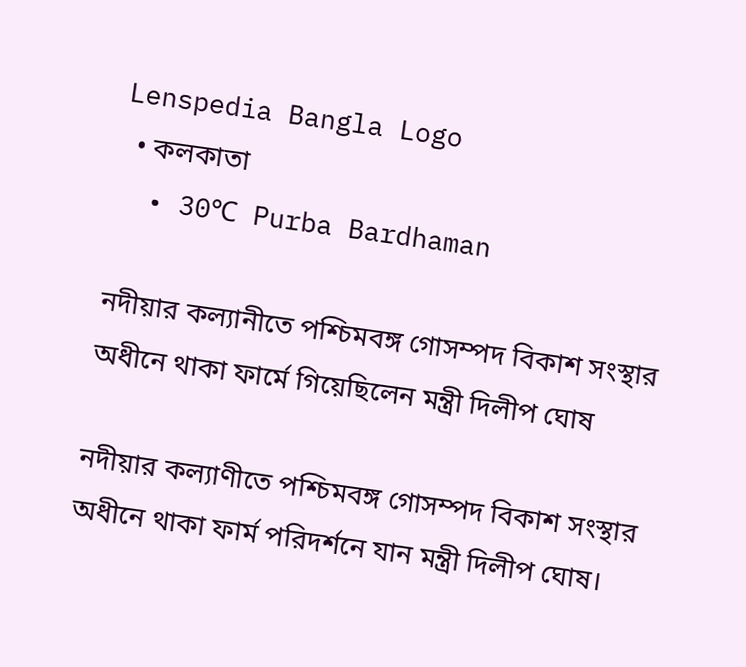Lenspedia Bangla Logo
  • কলকাতা
  • 30℃ Purba Bardhaman

নদীয়ার কল্যানীতে পশ্চিমবঙ্গ গোসম্পদ বিকাশ সংস্থার অধীনে থাকা ফার্মে গিয়েছিলেন মন্ত্রী দিলীপ ঘোষ

নদীয়ার কল্যাণীতে পশ্চিমবঙ্গ গোসম্পদ বিকাশ সংস্থার অধীনে থাকা ফার্ম পরিদর্শনে যান মন্ত্রী দিলীপ ঘোষ।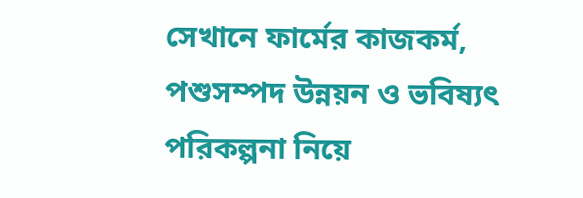সেখানে ফার্মের কাজকর্ম, পশুসম্পদ উন্নয়ন ও ভবিষ্যৎ পরিকল্পনা নিয়ে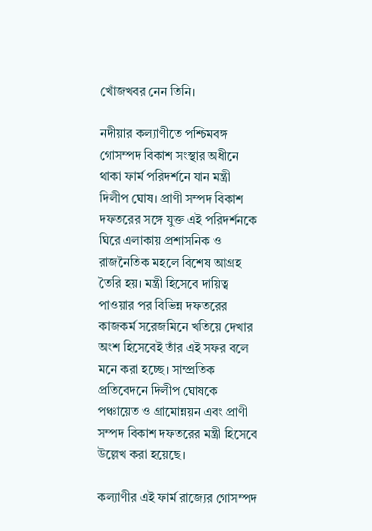খোঁজখবর নেন তিনি।

নদীয়ার কল্যাণীতে পশ্চিমবঙ্গ গোসম্পদ বিকাশ সংস্থার অধীনে থাকা ফার্ম পরিদর্শনে যান মন্ত্রী দিলীপ ঘোষ। প্রাণী সম্পদ বিকাশ দফতরের সঙ্গে যুক্ত এই পরিদর্শনকে ঘিরে এলাকায় প্রশাসনিক ও রাজনৈতিক মহলে বিশেষ আগ্রহ তৈরি হয়। মন্ত্রী হিসেবে দায়িত্ব পাওয়ার পর বিভিন্ন দফতরের কাজকর্ম সরেজমিনে খতিয়ে দেখার অংশ হিসেবেই তাঁর এই সফর বলে মনে করা হচ্ছে। সাম্প্রতিক প্রতিবেদনে দিলীপ ঘোষকে পঞ্চায়েত ও গ্রামোন্নয়ন এবং প্রাণী সম্পদ বিকাশ দফতরের মন্ত্রী হিসেবে উল্লেখ করা হয়েছে।

কল্যাণীর এই ফার্ম রাজ্যের গোসম্পদ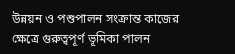উন্নয়ন ও পশুপালন সংক্রান্ত কাজের ক্ষেত্রে গুরুত্বপূর্ণ ভূমিকা পালন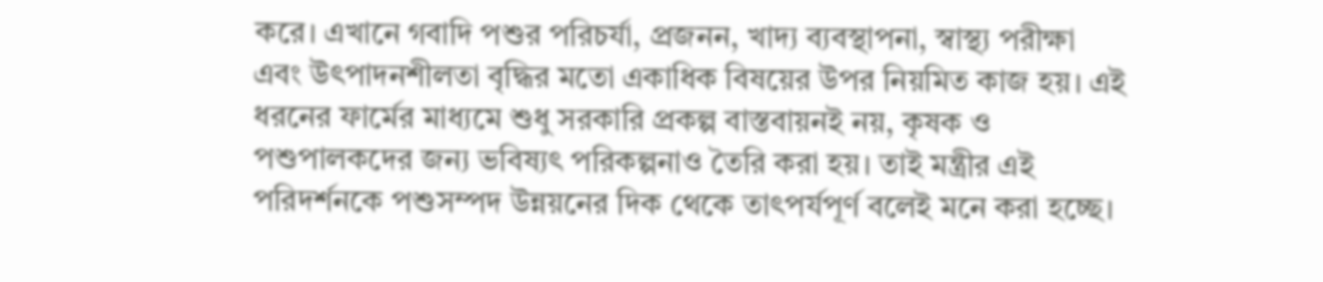করে। এখানে গবাদি পশুর পরিচর্যা, প্রজনন, খাদ্য ব্যবস্থাপনা, স্বাস্থ্য পরীক্ষা এবং উৎপাদনশীলতা বৃদ্ধির মতো একাধিক বিষয়ের উপর নিয়মিত কাজ হয়। এই ধরনের ফার্মের মাধ্যমে শুধু সরকারি প্রকল্প বাস্তবায়নই নয়, কৃষক ও পশুপালকদের জন্য ভবিষ্যৎ পরিকল্পনাও তৈরি করা হয়। তাই মন্ত্রীর এই পরিদর্শনকে পশুসম্পদ উন্নয়নের দিক থেকে তাৎপর্যপূর্ণ বলেই মনে করা হচ্ছে।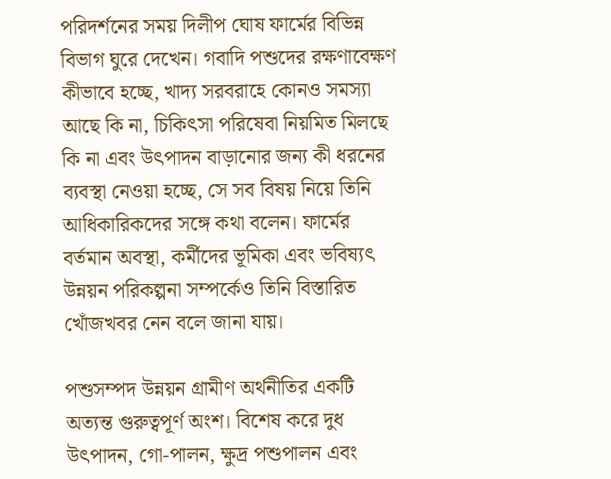পরিদর্শনের সময় দিলীপ ঘোষ ফার্মের বিভিন্ন বিভাগ ঘুরে দেখেন। গবাদি পশুদের রক্ষণাবেক্ষণ কীভাবে হচ্ছে, খাদ্য সরবরাহে কোনও সমস্যা আছে কি না, চিকিৎসা পরিষেবা নিয়মিত মিলছে কি না এবং উৎপাদন বাড়ানোর জন্য কী ধরনের ব্যবস্থা নেওয়া হচ্ছে, সে সব বিষয় নিয়ে তিনি আধিকারিকদের সঙ্গে কথা বলেন। ফার্মের বর্তমান অবস্থা, কর্মীদের ভূমিকা এবং ভবিষ্যৎ উন্নয়ন পরিকল্পনা সম্পর্কেও তিনি বিস্তারিত খোঁজখবর নেন বলে জানা যায়।

পশুসম্পদ উন্নয়ন গ্রামীণ অর্থনীতির একটি অত্যন্ত গুরুত্বপূর্ণ অংশ। বিশেষ করে দুধ উৎপাদন, গো-পালন, ক্ষুদ্র পশুপালন এবং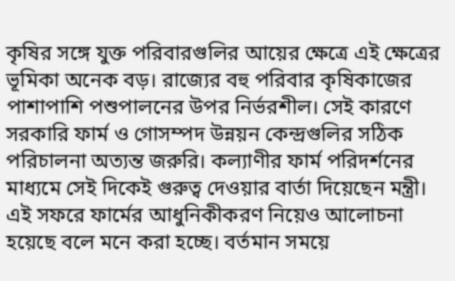কৃষির সঙ্গে যুক্ত পরিবারগুলির আয়ের ক্ষেত্রে এই ক্ষেত্রের ভূমিকা অনেক বড়। রাজ্যের বহু পরিবার কৃষিকাজের পাশাপাশি পশুপালনের উপর নির্ভরশীল। সেই কারণে সরকারি ফার্ম ও গোসম্পদ উন্নয়ন কেন্দ্রগুলির সঠিক পরিচালনা অত্যন্ত জরুরি। কল্যাণীর ফার্ম পরিদর্শনের মাধ্যমে সেই দিকেই গুরুত্ব দেওয়ার বার্তা দিয়েছেন মন্ত্রী। এই সফরে ফার্মের আধুনিকীকরণ নিয়েও আলোচনা হয়েছে বলে মনে করা হচ্ছে। বর্তমান সময়ে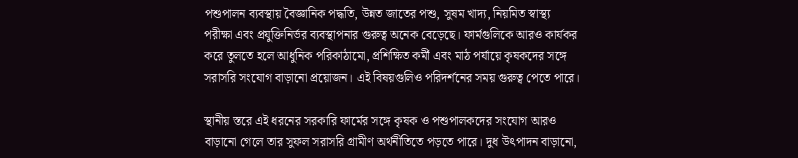পশুপালন ব্যবস্থায় বৈজ্ঞানিক পদ্ধতি, উন্নত জাতের পশু, সুষম খাদ্য, নিয়মিত স্বাস্থ্য পরীক্ষা এবং প্রযুক্তিনির্ভর ব্যবস্থাপনার গুরুত্ব অনেক বেড়েছে। ফার্মগুলিকে আরও কার্যকর করে তুলতে হলে আধুনিক পরিকাঠামো, প্রশিক্ষিত কর্মী এবং মাঠ পর্যায়ে কৃষকদের সঙ্গে সরাসরি সংযোগ বাড়ানো প্রয়োজন। এই বিষয়গুলিও পরিদর্শনের সময় গুরুত্ব পেতে পারে।

স্থানীয় স্তরে এই ধরনের সরকারি ফার্মের সঙ্গে কৃষক ও পশুপালকদের সংযোগ আরও বাড়ানো গেলে তার সুফল সরাসরি গ্রামীণ অর্থনীতিতে পড়তে পারে। দুধ উৎপাদন বাড়ানো,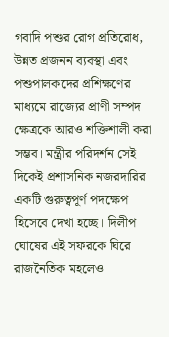গবাদি পশুর রোগ প্রতিরোধ, উন্নত প্রজনন ব্যবস্থা এবং পশুপালকদের প্রশিক্ষণের মাধ্যমে রাজ্যের প্রাণী সম্পদ ক্ষেত্রকে আরও শক্তিশালী করা সম্ভব। মন্ত্রীর পরিদর্শন সেই দিকেই প্রশাসনিক নজরদারির একটি গুরুত্বপূর্ণ পদক্ষেপ হিসেবে দেখা হচ্ছে। দিলীপ ঘোষের এই সফরকে ঘিরে রাজনৈতিক মহলেও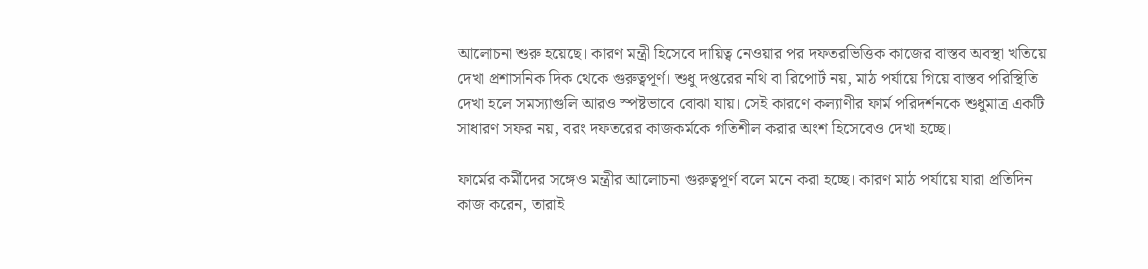আলোচনা শুরু হয়েছে। কারণ মন্ত্রী হিসেবে দায়িত্ব নেওয়ার পর দফতরভিত্তিক কাজের বাস্তব অবস্থা খতিয়ে দেখা প্রশাসনিক দিক থেকে গুরুত্বপূর্ণ। শুধু দপ্তরের নথি বা রিপোর্ট নয়, মাঠ পর্যায়ে গিয়ে বাস্তব পরিস্থিতি দেখা হলে সমস্যাগুলি আরও স্পষ্টভাবে বোঝা যায়। সেই কারণে কল্যাণীর ফার্ম পরিদর্শনকে শুধুমাত্র একটি সাধারণ সফর নয়, বরং দফতরের কাজকর্মকে গতিশীল করার অংশ হিসেবেও দেখা হচ্ছে।

ফার্মের কর্মীদের সঙ্গেও মন্ত্রীর আলোচনা গুরুত্বপূর্ণ বলে মনে করা হচ্ছে। কারণ মাঠ পর্যায়ে যারা প্রতিদিন কাজ করেন, তারাই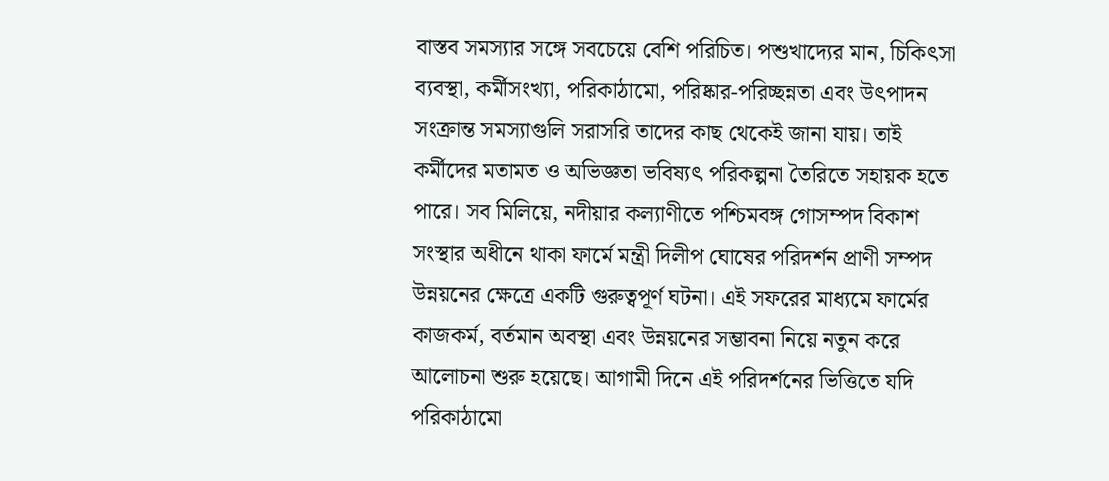বাস্তব সমস্যার সঙ্গে সবচেয়ে বেশি পরিচিত। পশুখাদ্যের মান, চিকিৎসা ব্যবস্থা, কর্মীসংখ্যা, পরিকাঠামো, পরিষ্কার-পরিচ্ছন্নতা এবং উৎপাদন সংক্রান্ত সমস্যাগুলি সরাসরি তাদের কাছ থেকেই জানা যায়। তাই কর্মীদের মতামত ও অভিজ্ঞতা ভবিষ্যৎ পরিকল্পনা তৈরিতে সহায়ক হতে পারে। সব মিলিয়ে, নদীয়ার কল্যাণীতে পশ্চিমবঙ্গ গোসম্পদ বিকাশ সংস্থার অধীনে থাকা ফার্মে মন্ত্রী দিলীপ ঘোষের পরিদর্শন প্রাণী সম্পদ উন্নয়নের ক্ষেত্রে একটি গুরুত্বপূর্ণ ঘটনা। এই সফরের মাধ্যমে ফার্মের কাজকর্ম, বর্তমান অবস্থা এবং উন্নয়নের সম্ভাবনা নিয়ে নতুন করে আলোচনা শুরু হয়েছে। আগামী দিনে এই পরিদর্শনের ভিত্তিতে যদি পরিকাঠামো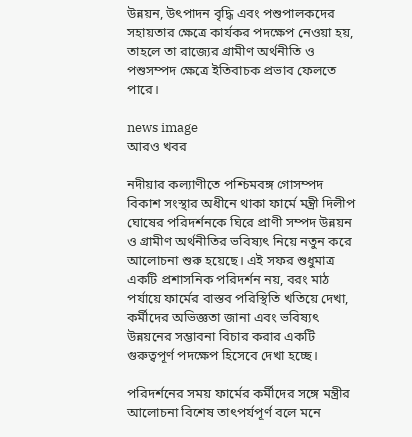উন্নয়ন, উৎপাদন বৃদ্ধি এবং পশুপালকদের সহায়তার ক্ষেত্রে কার্যকর পদক্ষেপ নেওয়া হয়, তাহলে তা রাজ্যের গ্রামীণ অর্থনীতি ও পশুসম্পদ ক্ষেত্রে ইতিবাচক প্রভাব ফেলতে পারে।

news image
আরও খবর

নদীয়ার কল্যাণীতে পশ্চিমবঙ্গ গোসম্পদ বিকাশ সংস্থার অধীনে থাকা ফার্মে মন্ত্রী দিলীপ ঘোষের পরিদর্শনকে ঘিরে প্রাণী সম্পদ উন্নয়ন ও গ্রামীণ অর্থনীতির ভবিষ্যৎ নিয়ে নতুন করে আলোচনা শুরু হয়েছে। এই সফর শুধুমাত্র একটি প্রশাসনিক পরিদর্শন নয়, বরং মাঠ পর্যায়ে ফার্মের বাস্তব পরিস্থিতি খতিয়ে দেখা, কর্মীদের অভিজ্ঞতা জানা এবং ভবিষ্যৎ উন্নয়নের সম্ভাবনা বিচার করার একটি গুরুত্বপূর্ণ পদক্ষেপ হিসেবে দেখা হচ্ছে।

পরিদর্শনের সময় ফার্মের কর্মীদের সঙ্গে মন্ত্রীর আলোচনা বিশেষ তাৎপর্যপূর্ণ বলে মনে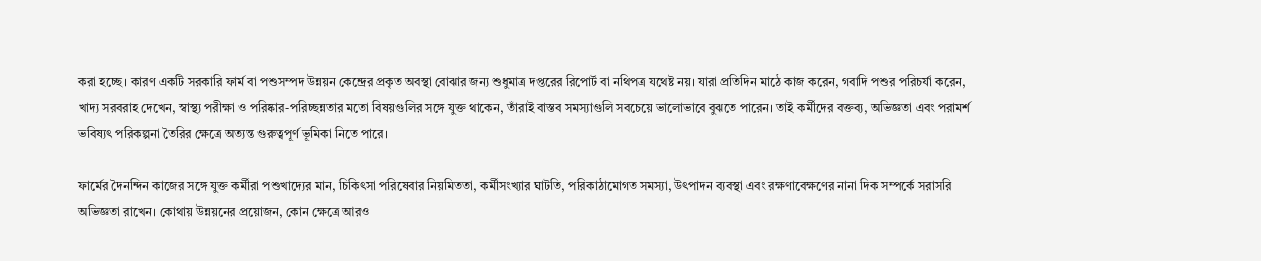করা হচ্ছে। কারণ একটি সরকারি ফার্ম বা পশুসম্পদ উন্নয়ন কেন্দ্রের প্রকৃত অবস্থা বোঝার জন্য শুধুমাত্র দপ্তরের রিপোর্ট বা নথিপত্র যথেষ্ট নয়। যারা প্রতিদিন মাঠে কাজ করেন, গবাদি পশুর পরিচর্যা করেন, খাদ্য সরবরাহ দেখেন, স্বাস্থ্য পরীক্ষা ও পরিষ্কার-পরিচ্ছন্নতার মতো বিষয়গুলির সঙ্গে যুক্ত থাকেন, তাঁরাই বাস্তব সমস্যাগুলি সবচেয়ে ভালোভাবে বুঝতে পারেন। তাই কর্মীদের বক্তব্য, অভিজ্ঞতা এবং পরামর্শ ভবিষ্যৎ পরিকল্পনা তৈরির ক্ষেত্রে অত্যন্ত গুরুত্বপূর্ণ ভূমিকা নিতে পারে।

ফার্মের দৈনন্দিন কাজের সঙ্গে যুক্ত কর্মীরা পশুখাদ্যের মান, চিকিৎসা পরিষেবার নিয়মিততা, কর্মীসংখ্যার ঘাটতি, পরিকাঠামোগত সমস্যা, উৎপাদন ব্যবস্থা এবং রক্ষণাবেক্ষণের নানা দিক সম্পর্কে সরাসরি অভিজ্ঞতা রাখেন। কোথায় উন্নয়নের প্রয়োজন, কোন ক্ষেত্রে আরও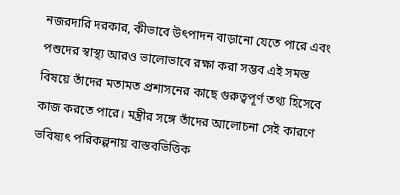নজরদারি দরকার, কীভাবে উৎপাদন বাড়ানো যেতে পারে এবং পশুদের স্বাস্থ্য আরও ভালোভাবে রক্ষা করা সম্ভব এই সমস্ত বিষয়ে তাঁদের মতামত প্রশাসনের কাছে গুরুত্বপূর্ণ তথ্য হিসেবে কাজ করতে পারে। মন্ত্রীর সঙ্গে তাঁদের আলোচনা সেই কারণে ভবিষ্যৎ পরিকল্পনায় বাস্তবভিত্তিক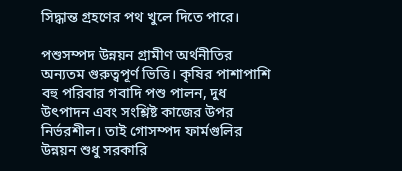সিদ্ধান্ত গ্রহণের পথ খুলে দিতে পারে।

পশুসম্পদ উন্নয়ন গ্রামীণ অর্থনীতির অন্যতম গুরুত্বপূর্ণ ভিত্তি। কৃষির পাশাপাশি বহু পরিবার গবাদি পশু পালন, দুধ উৎপাদন এবং সংশ্লিষ্ট কাজের উপর নির্ভরশীল। তাই গোসম্পদ ফার্মগুলির উন্নয়ন শুধু সরকারি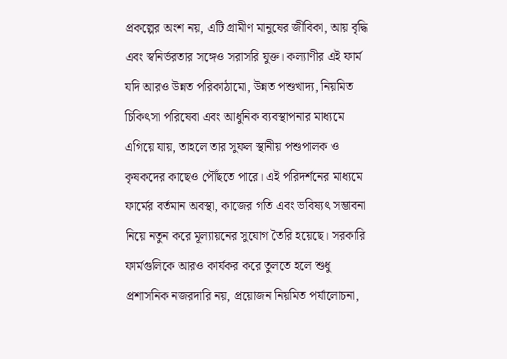প্রকল্পের অংশ নয়, এটি গ্রামীণ মানুষের জীবিকা, আয় বৃদ্ধি এবং স্বনির্ভরতার সঙ্গেও সরাসরি যুক্ত। কল্যাণীর এই ফার্ম যদি আরও উন্নত পরিকাঠামো, উন্নত পশুখাদ্য, নিয়মিত চিকিৎসা পরিষেবা এবং আধুনিক ব্যবস্থাপনার মাধ্যমে এগিয়ে যায়, তাহলে তার সুফল স্থানীয় পশুপালক ও কৃষকদের কাছেও পৌঁছতে পারে। এই পরিদর্শনের মাধ্যমে ফার্মের বর্তমান অবস্থা, কাজের গতি এবং ভবিষ্যৎ সম্ভাবনা নিয়ে নতুন করে মূল্যায়নের সুযোগ তৈরি হয়েছে। সরকারি ফার্মগুলিকে আরও কার্যকর করে তুলতে হলে শুধু প্রশাসনিক নজরদারি নয়, প্রয়োজন নিয়মিত পর্যালোচনা,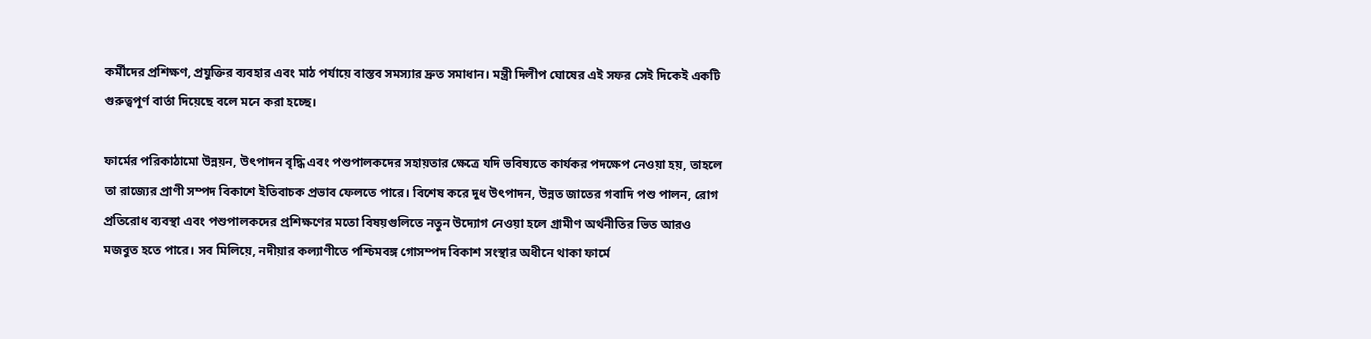কর্মীদের প্রশিক্ষণ, প্রযুক্তির ব্যবহার এবং মাঠ পর্যায়ে বাস্তব সমস্যার দ্রুত সমাধান। মন্ত্রী দিলীপ ঘোষের এই সফর সেই দিকেই একটি গুরুত্বপূর্ণ বার্তা দিয়েছে বলে মনে করা হচ্ছে।

ফার্মের পরিকাঠামো উন্নয়ন, উৎপাদন বৃদ্ধি এবং পশুপালকদের সহায়তার ক্ষেত্রে যদি ভবিষ্যতে কার্যকর পদক্ষেপ নেওয়া হয়, তাহলে তা রাজ্যের প্রাণী সম্পদ বিকাশে ইতিবাচক প্রভাব ফেলতে পারে। বিশেষ করে দুধ উৎপাদন, উন্নত জাতের গবাদি পশু পালন, রোগ প্রতিরোধ ব্যবস্থা এবং পশুপালকদের প্রশিক্ষণের মতো বিষয়গুলিতে নতুন উদ্যোগ নেওয়া হলে গ্রামীণ অর্থনীতির ভিত আরও মজবুত হতে পারে। সব মিলিয়ে, নদীয়ার কল্যাণীতে পশ্চিমবঙ্গ গোসম্পদ বিকাশ সংস্থার অধীনে থাকা ফার্মে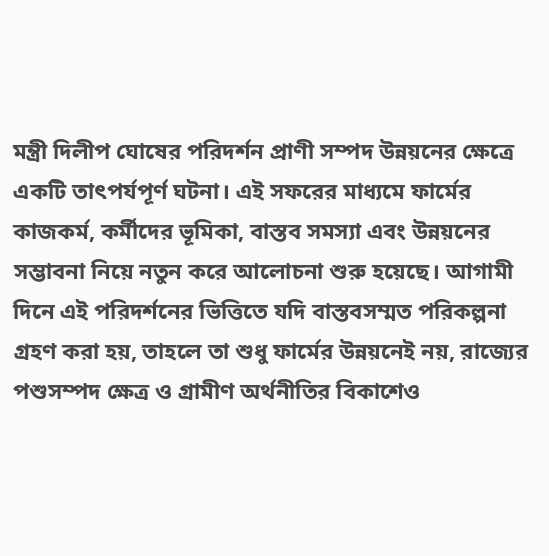মন্ত্রী দিলীপ ঘোষের পরিদর্শন প্রাণী সম্পদ উন্নয়নের ক্ষেত্রে একটি তাৎপর্যপূর্ণ ঘটনা। এই সফরের মাধ্যমে ফার্মের কাজকর্ম, কর্মীদের ভূমিকা, বাস্তব সমস্যা এবং উন্নয়নের সম্ভাবনা নিয়ে নতুন করে আলোচনা শুরু হয়েছে। আগামী দিনে এই পরিদর্শনের ভিত্তিতে যদি বাস্তবসম্মত পরিকল্পনা গ্রহণ করা হয়, তাহলে তা শুধু ফার্মের উন্নয়নেই নয়, রাজ্যের পশুসম্পদ ক্ষেত্র ও গ্রামীণ অর্থনীতির বিকাশেও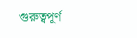গুরুত্বপূর্ণ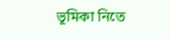ভূমিকা নিতে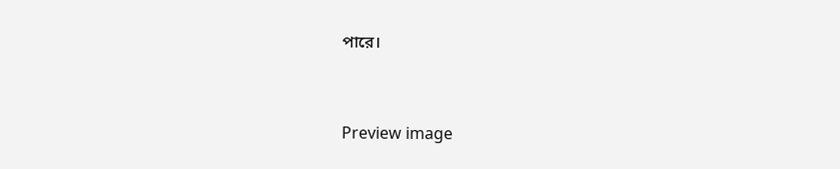পারে।



Preview image